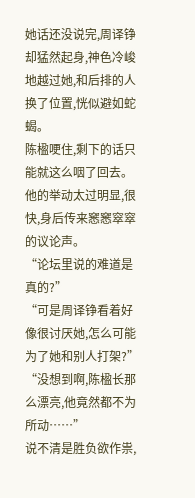她话还没说完,周译铮却猛然起身,神色冷峻地越过她,和后排的人换了位置,恍似避如蛇蝎。
陈楹哽住,剩下的话只能就这么咽了回去。
他的举动太过明显,很快,身后传来窸窸窣窣的议论声。
“论坛里说的难道是真的?”
“可是周译铮看着好像很讨厌她,怎么可能为了她和别人打架?”
“没想到啊,陈楹长那么漂亮,他竟然都不为所动……”
说不清是胜负欲作祟,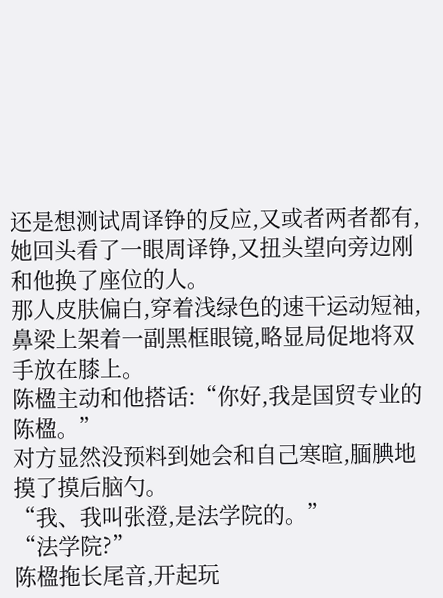还是想测试周译铮的反应,又或者两者都有,她回头看了一眼周译铮,又扭头望向旁边刚和他换了座位的人。
那人皮肤偏白,穿着浅绿色的速干运动短袖,鼻梁上架着一副黑框眼镜,略显局促地将双手放在膝上。
陈楹主动和他搭话:“你好,我是国贸专业的陈楹。”
对方显然没预料到她会和自己寒暄,腼腆地摸了摸后脑勺。
“我、我叫张澄,是法学院的。”
“法学院?”
陈楹拖长尾音,开起玩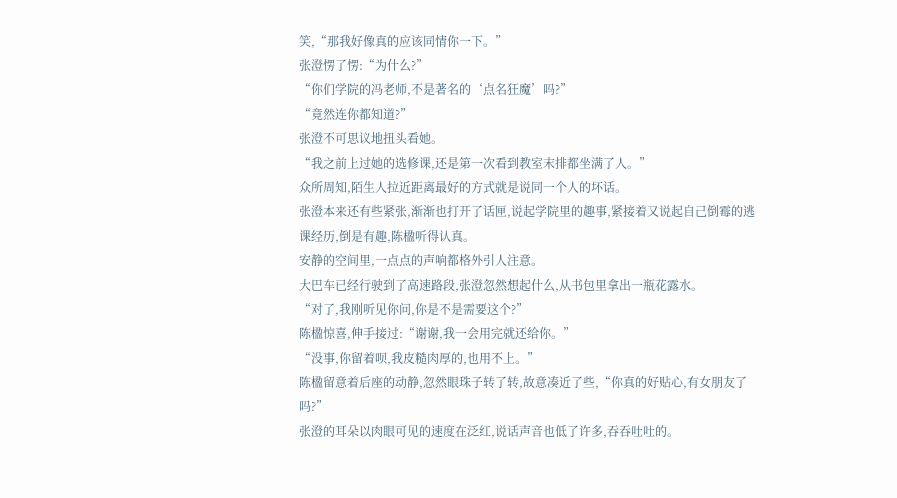笑,“那我好像真的应该同情你一下。”
张澄愣了愣:“为什么?”
“你们学院的冯老师,不是著名的‘点名狂魔’吗?”
“竟然连你都知道?”
张澄不可思议地扭头看她。
“我之前上过她的选修课,还是第一次看到教室末排都坐满了人。”
众所周知,陌生人拉近距离最好的方式就是说同一个人的坏话。
张澄本来还有些紧张,渐渐也打开了话匣,说起学院里的趣事,紧接着又说起自己倒霉的逃课经历,倒是有趣,陈楹听得认真。
安静的空间里,一点点的声响都格外引人注意。
大巴车已经行驶到了高速路段,张澄忽然想起什么,从书包里拿出一瓶花露水。
“对了,我刚听见你问,你是不是需要这个?”
陈楹惊喜,伸手接过:“谢谢,我一会用完就还给你。”
“没事,你留着呗,我皮糙肉厚的,也用不上。”
陈楹留意着后座的动静,忽然眼珠子转了转,故意凑近了些,“你真的好贴心,有女朋友了吗?”
张澄的耳朵以肉眼可见的速度在泛红,说话声音也低了许多,吞吞吐吐的。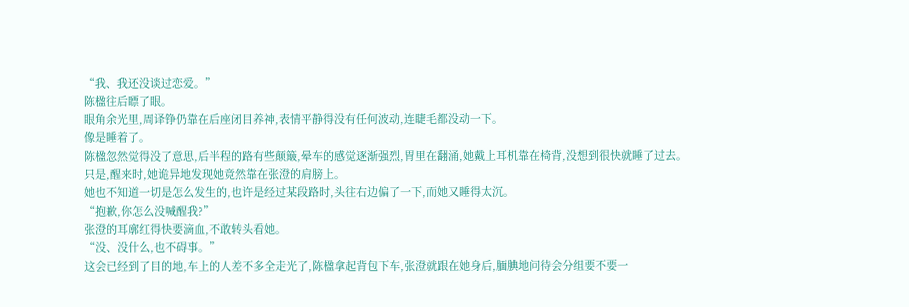“我、我还没谈过恋爱。”
陈楹往后瞟了眼。
眼角余光里,周译铮仍靠在后座闭目养神,表情平静得没有任何波动,连睫毛都没动一下。
像是睡着了。
陈楹忽然觉得没了意思,后半程的路有些颠簸,晕车的感觉逐渐强烈,胃里在翻涌,她戴上耳机靠在椅背,没想到很快就睡了过去。
只是,醒来时,她诡异地发现她竟然靠在张澄的肩膀上。
她也不知道一切是怎么发生的,也许是经过某段路时,头往右边偏了一下,而她又睡得太沉。
“抱歉,你怎么没喊醒我?”
张澄的耳廓红得快要滴血,不敢转头看她。
“没、没什么,也不碍事。”
这会已经到了目的地,车上的人差不多全走光了,陈楹拿起背包下车,张澄就跟在她身后,腼腆地问待会分组要不要一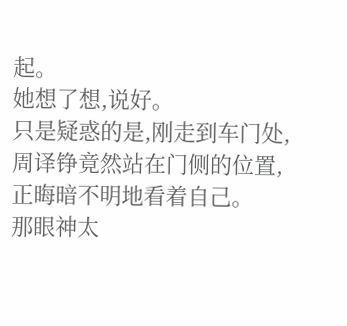起。
她想了想,说好。
只是疑惑的是,刚走到车门处,周译铮竟然站在门侧的位置,正晦暗不明地看着自己。
那眼神太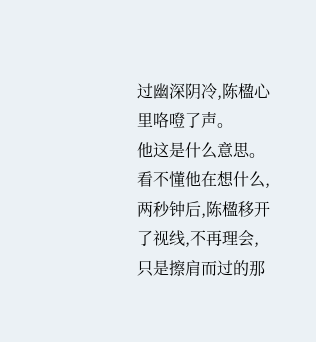过幽深阴冷,陈楹心里咯噔了声。
他这是什么意思。
看不懂他在想什么,两秒钟后,陈楹移开了视线,不再理会,只是擦肩而过的那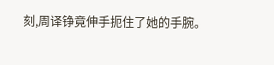刻,周译铮竟伸手扼住了她的手腕。